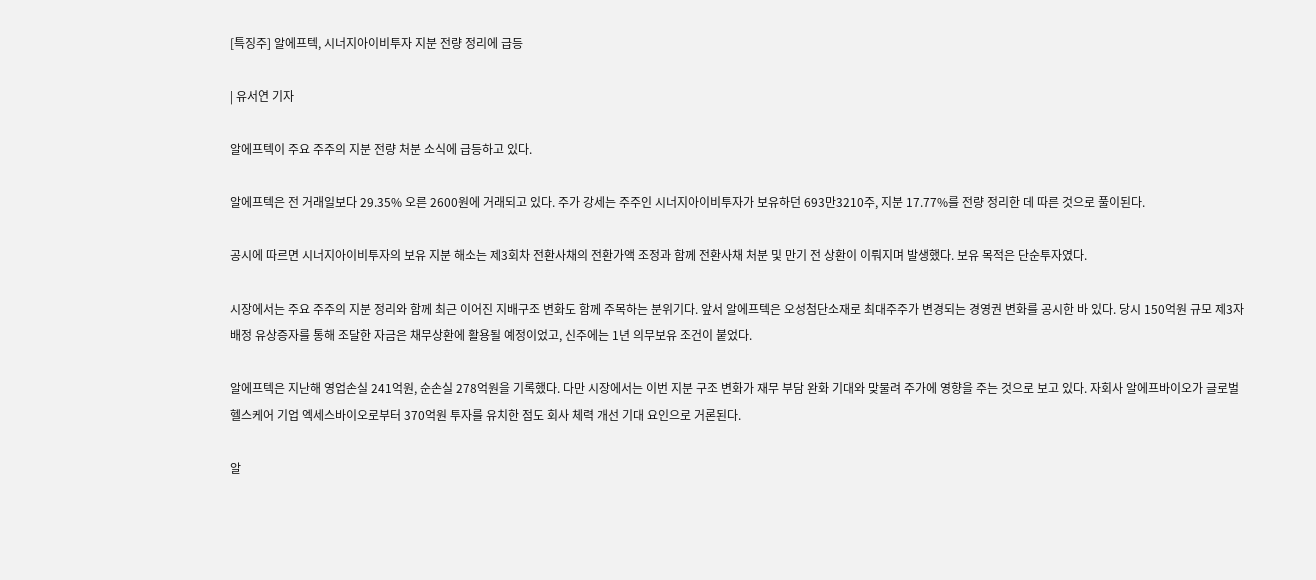[특징주] 알에프텍, 시너지아이비투자 지분 전량 정리에 급등

| 유서연 기자

알에프텍이 주요 주주의 지분 전량 처분 소식에 급등하고 있다.

알에프텍은 전 거래일보다 29.35% 오른 2600원에 거래되고 있다. 주가 강세는 주주인 시너지아이비투자가 보유하던 693만3210주, 지분 17.77%를 전량 정리한 데 따른 것으로 풀이된다.

공시에 따르면 시너지아이비투자의 보유 지분 해소는 제3회차 전환사채의 전환가액 조정과 함께 전환사채 처분 및 만기 전 상환이 이뤄지며 발생했다. 보유 목적은 단순투자였다.

시장에서는 주요 주주의 지분 정리와 함께 최근 이어진 지배구조 변화도 함께 주목하는 분위기다. 앞서 알에프텍은 오성첨단소재로 최대주주가 변경되는 경영권 변화를 공시한 바 있다. 당시 150억원 규모 제3자배정 유상증자를 통해 조달한 자금은 채무상환에 활용될 예정이었고, 신주에는 1년 의무보유 조건이 붙었다.

알에프텍은 지난해 영업손실 241억원, 순손실 278억원을 기록했다. 다만 시장에서는 이번 지분 구조 변화가 재무 부담 완화 기대와 맞물려 주가에 영향을 주는 것으로 보고 있다. 자회사 알에프바이오가 글로벌 헬스케어 기업 엑세스바이오로부터 370억원 투자를 유치한 점도 회사 체력 개선 기대 요인으로 거론된다.

알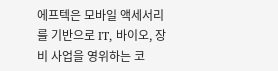에프텍은 모바일 액세서리를 기반으로 IT, 바이오, 장비 사업을 영위하는 코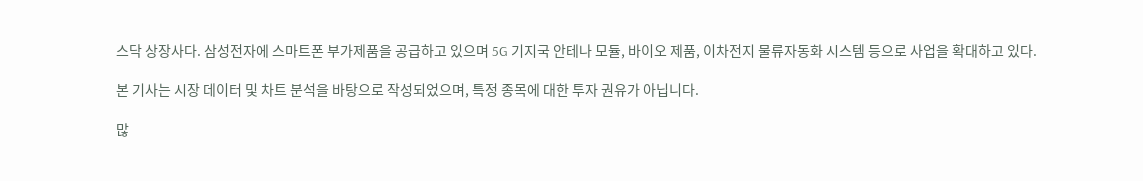스닥 상장사다. 삼성전자에 스마트폰 부가제품을 공급하고 있으며 5G 기지국 안테나 모듈, 바이오 제품, 이차전지 물류자동화 시스템 등으로 사업을 확대하고 있다.

본 기사는 시장 데이터 및 차트 분석을 바탕으로 작성되었으며, 특정 종목에 대한 투자 권유가 아닙니다.

많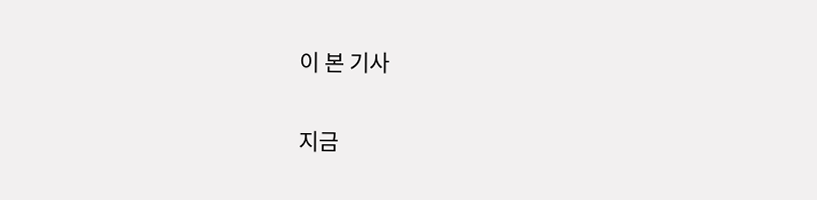이 본 기사

지금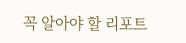꼭 알아야 할 리포트